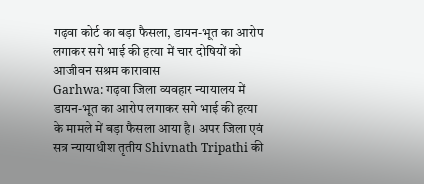गढ़वा कोर्ट का बड़ा फैसला, डायन-भूत का आरोप लगाकर सगे भाई की हत्या में चार दोषियों को आजीवन सश्रम कारावास
Garhwa: गढ़वा जिला व्यवहार न्यायालय में डायन-भूत का आरोप लगाकर सगे भाई की हत्या के मामले में बड़ा फैसला आया है। अपर जिला एवं सत्र न्यायाधीश तृतीय Shivnath Tripathi की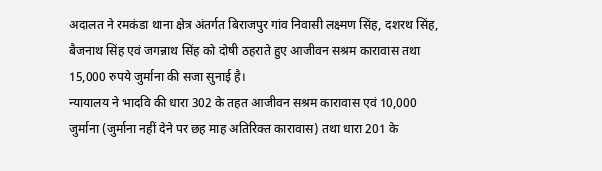अदालत ने रमकंडा थाना क्षेत्र अंतर्गत बिराजपुर गांव निवासी लक्ष्मण सिंह, दशरथ सिंह, बैजनाथ सिंह एवं जगन्नाथ सिंह को दोषी ठहराते हुए आजीवन सश्रम कारावास तथा 15,000 रुपये जुर्माना की सजा सुनाई है।
न्यायालय ने भादवि की धारा 302 के तहत आजीवन सश्रम कारावास एवं 10,000 जुर्माना (जुर्माना नहीं देने पर छह माह अतिरिक्त कारावास) तथा धारा 201 के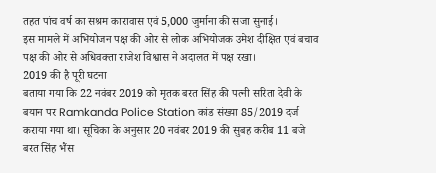तहत पांच वर्ष का सश्रम कारावास एवं 5,000 जुर्माना की सजा सुनाई।
इस मामले में अभियोजन पक्ष की ओर से लोक अभियोजक उमेश दीक्षित एवं बचाव पक्ष की ओर से अधिवक्ता राजेश विश्वास ने अदालत में पक्ष रखा।
2019 की है पूरी घटना
बताया गया कि 22 नवंबर 2019 को मृतक बरत सिंह की पत्नी सरिता देवी के बयान पर Ramkanda Police Station कांड संख्या 85/2019 दर्ज कराया गया था। सूचिका के अनुसार 20 नवंबर 2019 की सुबह करीब 11 बजे बरत सिंह भैंस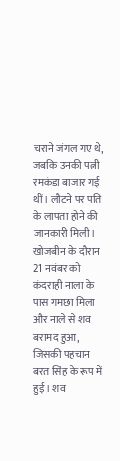चराने जंगल गए थे, जबकि उनकी पत्नी रमकंडा बाजार गई थीं। लौटने पर पति के लापता होने की जानकारी मिली।
खोजबीन के दौरान 21 नवंबर को कंदराही नाला के पास गमछा मिला और नाले से शव बरामद हुआ, जिसकी पहचान बरत सिंह के रूप में हुई। शव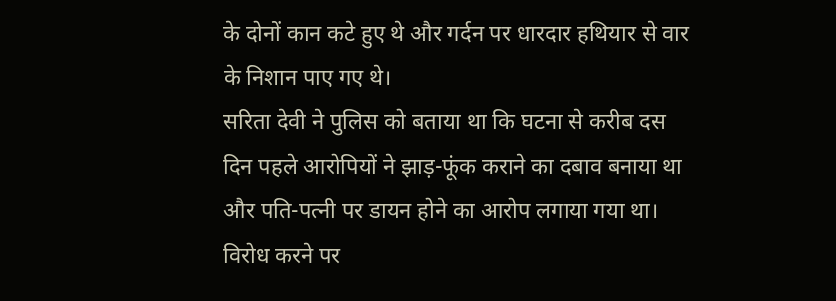के दोनों कान कटे हुए थे और गर्दन पर धारदार हथियार से वार के निशान पाए गए थे।
सरिता देवी ने पुलिस को बताया था कि घटना से करीब दस दिन पहले आरोपियों ने झाड़-फूंक कराने का दबाव बनाया था और पति-पत्नी पर डायन होने का आरोप लगाया गया था। विरोध करने पर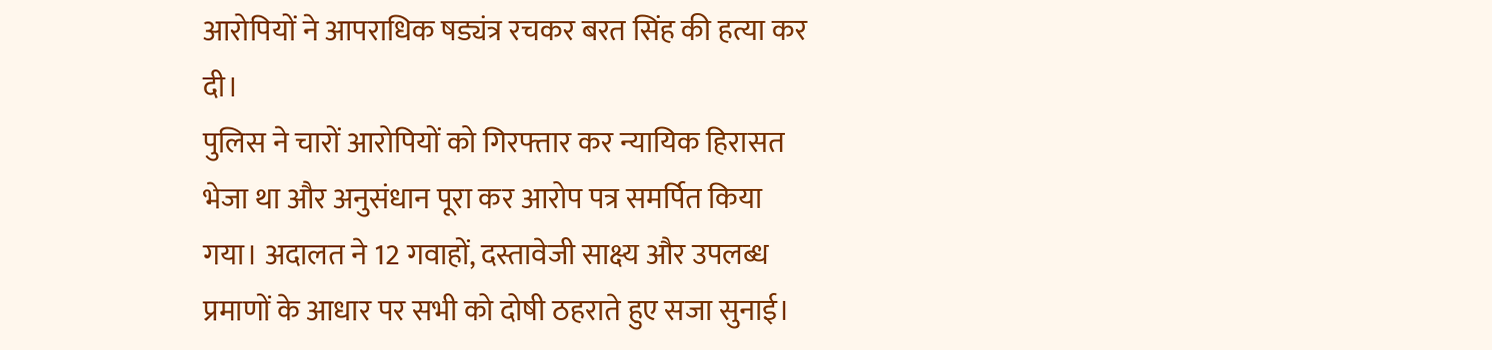आरोपियों ने आपराधिक षड्यंत्र रचकर बरत सिंह की हत्या कर दी।
पुलिस ने चारों आरोपियों को गिरफ्तार कर न्यायिक हिरासत भेजा था और अनुसंधान पूरा कर आरोप पत्र समर्पित किया गया। अदालत ने 12 गवाहों, दस्तावेजी साक्ष्य और उपलब्ध प्रमाणों के आधार पर सभी को दोषी ठहराते हुए सजा सुनाई।